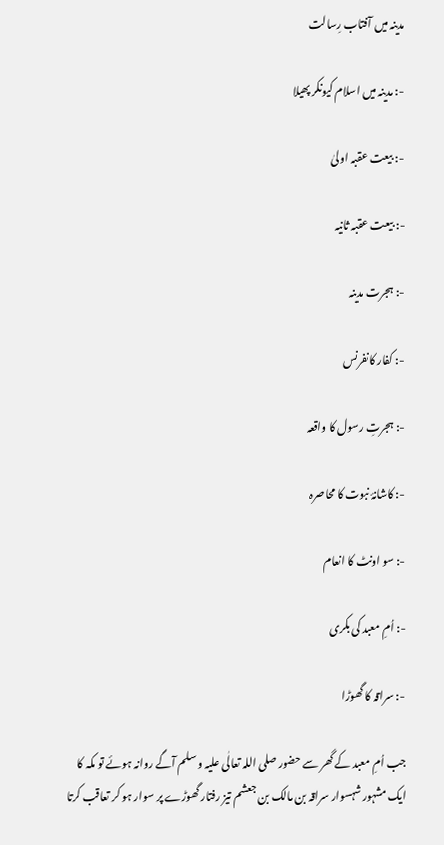مدینہ میں آفتاب رِسالت

-: مدینہ میں اسلام کیونکر پھیلا

-: بیعت عقبہ اولیٰ

-: بیعت عقبہ ثانیہ

-: ہجرت مدینہ

-: کفار کانفرنس

-: ہجرتِ رسول کا واقعہ

-: کاشانۂ نبوت کا محاصرہ

-: سو اونٹ کا انعام

-: اُمِ معبد کی بکری

-: سراقہ کا گھوڑا

جب اُمِ معبد کے گھر سے حضور صلی اللہ تعالٰی علیہ و سلم آگے روانہ ہوئے تو مکہ کا ایک مشہور شہسوار سراقہ بن مالک بن جعشم تیز رفتار گھوڑے پر سوار ہو کر تعاقب کرتا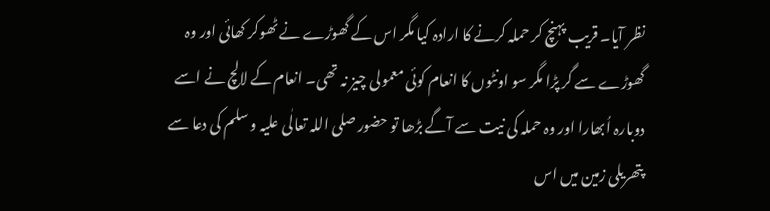نظر آیا۔ قریب پہنچ کر حملہ کرنے کا ارادہ کیا مگر اس کے گھوڑے نے ٹھوکر کھائی اور وہ گھوڑے سے گر پڑا مگر سو اونٹوں کا انعام کوئی معمولی چیز نہ تھی۔ انعام کے لالچ نے اسے دوبارہ اُبھارا اور وہ حملہ کی نیت سے آگے بڑھا تو حضور صلی اللہ تعالٰی علیہ و سلم کی دعا سے پتھریلی زمین میں اس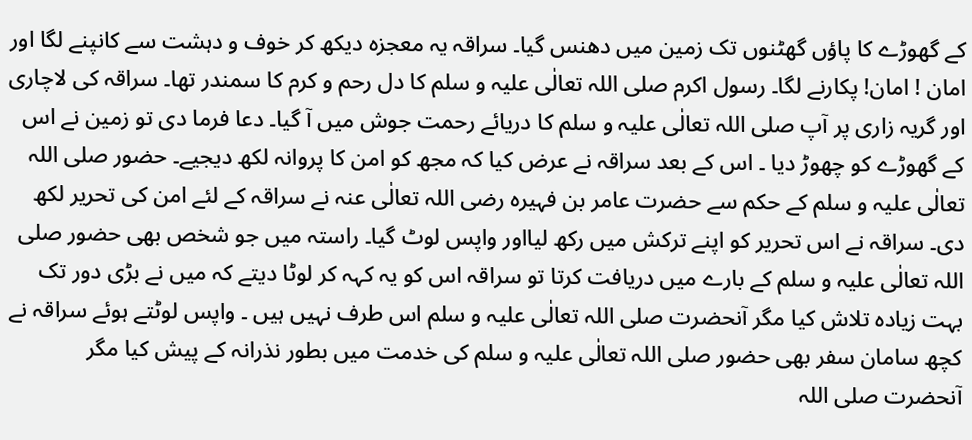کے گھوڑے کا پاؤں گھٹنوں تک زمین میں دھنس گیا۔ سراقہ یہ معجزہ دیکھ کر خوف و دہشت سے کانپنے لگا اور امان ! امان! پکارنے لگا۔ رسول اکرم صلی اللہ تعالٰی علیہ و سلم کا دل رحم و کرم کا سمندر تھا۔ سراقہ کی لاچاری اور گریہ زاری پر آپ صلی اللہ تعالٰی علیہ و سلم کا دریائے رحمت جوش میں آ گیا۔ دعا فرما دی تو زمین نے اس کے گھوڑے کو چھوڑ دیا ۔ اس کے بعد سراقہ نے عرض کیا کہ مجھ کو امن کا پروانہ لکھ دیجیے۔ حضور صلی اللہ تعالٰی علیہ و سلم کے حکم سے حضرت عامر بن فہیرہ رضی اللہ تعالٰی عنہ نے سراقہ کے لئے امن کی تحریر لکھ دی۔ سراقہ نے اس تحریر کو اپنے ترکش میں رکھ لیااور واپس لوٹ گیا۔ راستہ میں جو شخص بھی حضور صلی اللہ تعالٰی علیہ و سلم کے بارے میں دریافت کرتا تو سراقہ اس کو یہ کہہ کر لوٹا دیتے کہ میں نے بڑی دور تک بہت زیادہ تلاش کیا مگر آنحضرت صلی اللہ تعالٰی علیہ و سلم اس طرف نہیں ہیں ۔ واپس لوٹتے ہوئے سراقہ نے کچھ سامان سفر بھی حضور صلی اللہ تعالٰی علیہ و سلم کی خدمت میں بطور نذرانہ کے پیش کیا مگر آنحضرت صلی اللہ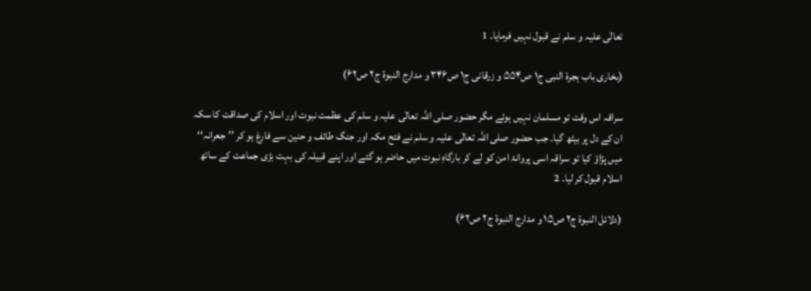تعالٰی علیہ و سلم نے قبول نہیں فرمایا۔ 1

(بخاری باب ہجرۃ النبی ج۱ ص۵۵۴ و زرقانی ج۱ ص۳۴۶ و مدارج النبوۃ ج۲ ص۶۲)

سراقہ اس وقت تو مسلمان نہیں ہوئے مگر حضور صلی اللہ تعالٰی علیہ و سلم کی عظمت نبوت اور اسلام کی صداقت کا سکہ ان کے دل پر بیٹھ گیا۔ جب حضور صلی اللہ تعالٰی علیہ و سلم نے فتح مکہ اور جنگ طائف و حنین سے فارغ ہو کر ’’جعرانہ‘‘ میں پڑاؤ کیا تو سراقہ اسی پروانۂ امن کو لے کر بارگاہِ نبوت میں حاضر ہو گئے اور اپنے قبیلہ کی بہت بڑی جماعت کے ساتھ اسلام قبول کر لیا۔ 2

(دلائل النبوۃ ج۲ ص۱۵ و مدارج النبوۃ ج۲ ص۶۲)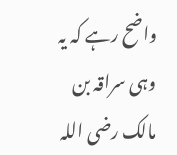واضح رہے کہ یہ وہی سراقہ بن مالک رضی اللہ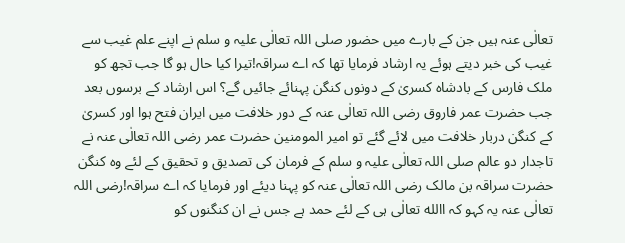تعالٰی عنہ ہیں جن کے بارے میں حضور صلی اللہ تعالٰی علیہ و سلم نے اپنے علم غیب سے غیب کی خبر دیتے ہوئے یہ ارشاد فرمایا تھا کہ اے سراقہ!تیرا کیا حال ہو گا جب تجھ کو ملک فارس کے بادشاہ کسریٰ کے دونوں کنگن پہنائے جائیں گے؟ اس ارشاد کے برسوں بعد جب حضرت عمر فاروق رضی اللہ تعالٰی عنہ کے دور خلافت میں ایران فتح ہوا اور کسریٰ کے کنگن دربار خلافت میں لائے گئے تو امیر المومنین حضرت عمر رضی اللہ تعالٰی عنہ نے تاجدار دو عالم صلی اللہ تعالٰی علیہ و سلم کے فرمان کی تصدیق و تحقیق کے لئے وہ کنگن حضرت سراقہ بن مالک رضی اللہ تعالٰی عنہ کو پہنا دیئے اور فرمایا کہ اے سراقہ!رضی اللہ تعالٰی عنہ یہ کہو کہ االله تعالٰی ہی کے لئے حمد ہے جس نے ان کنگنوں کو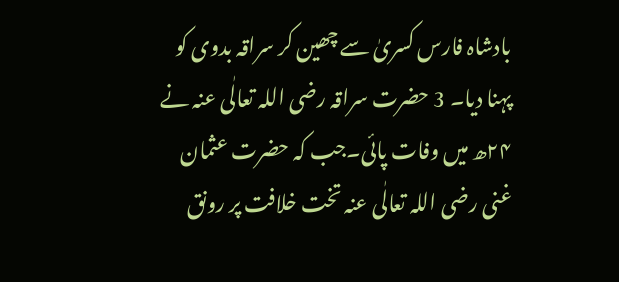بادشاہ فارس کسریٰ سے چھین کر سراقہ بدوی کو پہنا دیا۔ 3 حضرت سراقہ رضی اللہ تعالٰی عنہ نے ۲۴ھ میں وفات پائی۔جب کہ حضرت عثمان غنی رضی اللہ تعالٰی عنہ تخت خلافت پر رونق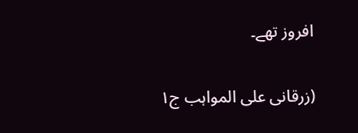افروز تھے۔

(زرقانی علی المواہب ج۱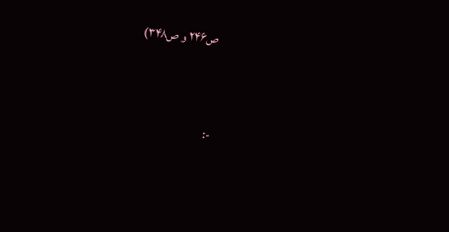ص۲۴۶ و ص۳۴۸)


-: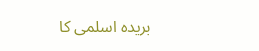بریدہ اسلمی کا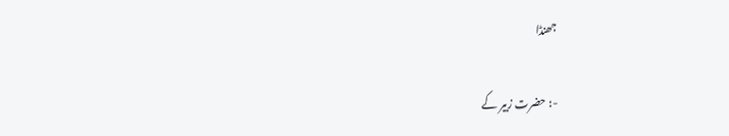جھنڈا

-: حضرت زبیر کے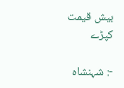بیش قیمت کپڑے

-: شہنشاہ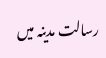رسالت مدینہ میں